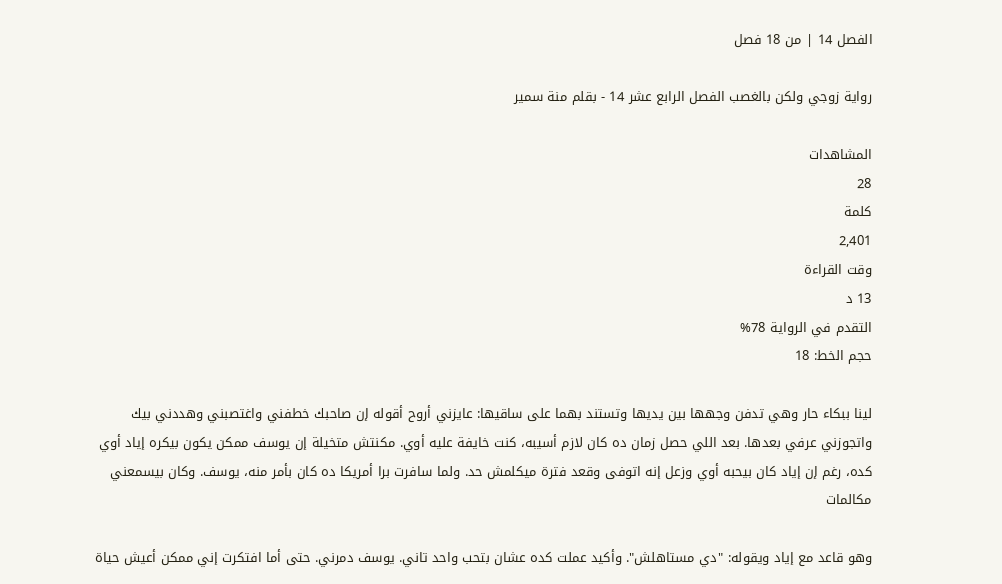الفصل 14 | من 18 فصل

رواية زوجي ولكن بالغصب الفصل الرابع عشر 14 - بقلم منة سمير

المشاهدات
28
كلمة
2,401
وقت القراءة
13 د
التقدم في الرواية 78%
حجم الخط: 18

لينا ببكاء حار وهي تدفن وجهها بين يديها وتستند بهما على ساقيها: عايزني أروح أقوله إن صاحبك خطفني واغتصبني وهددني بيك واتجوزني عرفي بعدها. بعد اللي حصل زمان ده كان لازم أسيبه، كنت خايفة عليه أوي. مكنتش متخيلة إن يوسف ممكن يكون بيكره إياد أوي كده، رغم إن إياد كان بيحبه أوي وزعل إنه اتوفى وقعد فترة ميكلمش حد. ولما سافرت برا أمريكا ده كان بأمر منه، يوسف. وكان بيسمعني مكالمات

وهو قاعد مع إياد ويقوله: "دي مستاهلش". وأكيد عملت كده عشان بتحب واحد تاني. يوسف دمرني. حتى أما افتكرت إني ممكن أعيش حياة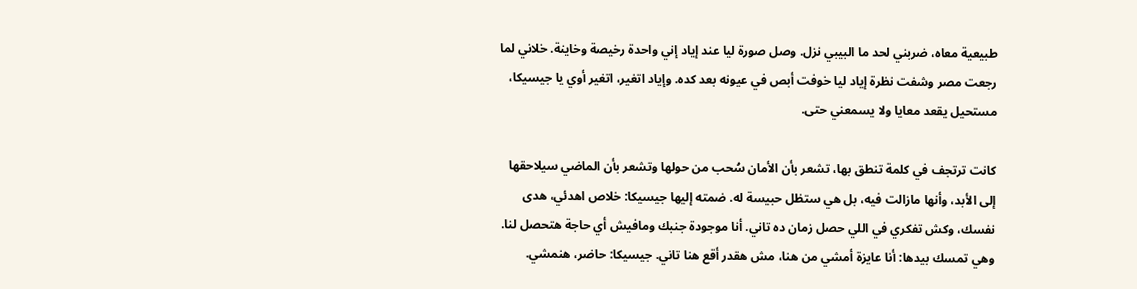طبيعية معاه، ضربني لحد ما البيبي نزل. وصل صورة ليا عند إياد إني واحدة رخيصة وخاينة. خلاني لما رجعت مصر وشفت نظرة إياد ليا خوفت أبص في عيونه بعد كده. وإياد اتغير، اتغير أوي يا جيسيكا، مستحيل يقعد معايا ولا يسمعني حتى.

كانت ترتجف في كلمة تنطق بها، تشعر بأن الأمان سُحب من حولها وتشعر بأن الماضي سيلاحقها إلى الأبد، وأنها مازالت فيه، بل هي ستظل حبيسة له. ضمته إليها جيسيكا: خلاص اهدئي، هدى نفسك، وكش تفكري في اللي حصل زمان ده تاني. أنا موجودة جنبك ومافيش أي حاجة هتحصل لنا. وهي تمسك بيدها: أنا عايزة أمشي من هنا، مش هقدر أقع هنا تاني. جيسيكا: حاضر، هنمشي.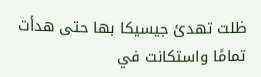ظلت تهدئ جيسيكا بها حتى هدأت تمامًا واستكانت في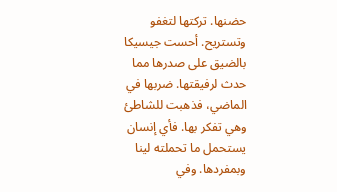حضنها. تركتها لتغفو وتستريح. أحست جيسيكا بالضيق على صدرها مما حدث لرفيقتها. ضربها في الماضي، فذهبت للشاطئ وهي تفكر بها. فأي إنسان يستحمل ما تحملته لينا وبمفردها. وفي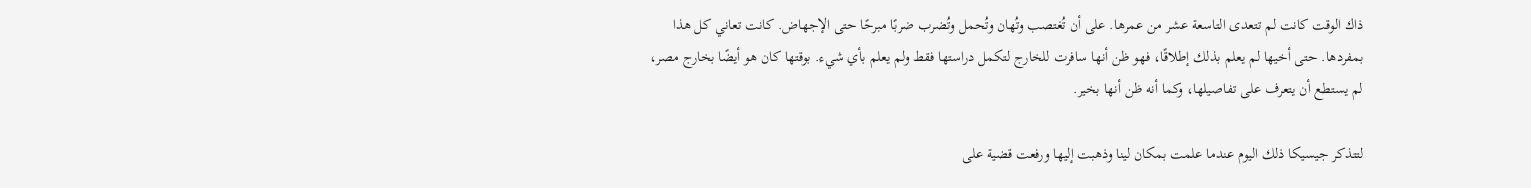ذاك الوقت كانت لم تتعدى التاسعة عشر من عمرها. على أن تُغتصب وتُهان وتُحمل وتُضرب ضربًا مبرحًا حتى الإجهاض. كانت تعاني كل هذا بمفردها. حتى أخيها لم يعلم بذلك إطلاقًا، فهو ظن أنها سافرت للخارج لتكمل دراستها فقط ولم يعلم بأي شيء. بوقتها كان هو أيضًا بخارج مصر، لم يستطع أن يتعرف على تفاصيلها، وكما أنه ظن أنها بخير.

لتتذكر جيسيكا ذلك اليوم عندما علمت بمكان لينا وذهبت إليها ورفعت قضية على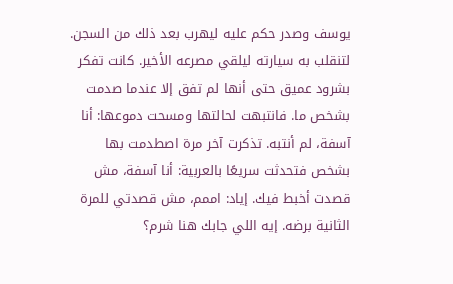يوسف وصدر حكم عليه ليهرب بعد ذلك من السجن. لتنقلب به سيارته ليلقي مصرعه الأخير. كانت تفكر بشرود عميق حتى أنها لم تفق إلا عندما صدمت بشخص ما. فانتبهت لحالتها ومسحت دموعها: أنا آسفة، لم أنتبه. تذكرت آخر مرة اصطدمت بها بشخص فتحدثت سريعًا بالعربية: أنا آسفة، مش قصدت أخبط فيك. إياد: اممم، مش قصدتي للمرة الثانية برضه. إيه اللي جابك هنا شرم؟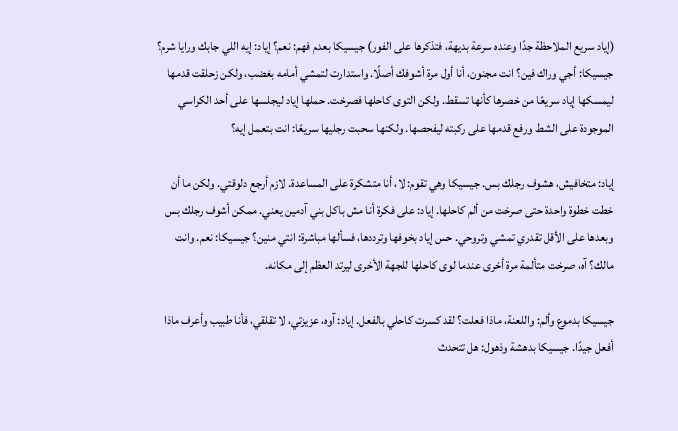(إياد سريع الملاحظة جدًا وعنده سرعة بديهة، فتذكرها على الفور) جيسيكا بعدم فهم: نعم؟ إياد: إيه اللي جابك ورايا شرم؟ جيسيكا: أجي وراك فين؟ انت مجنون، أنا أول مرة أشوفك أصلًا. واستدارت لتمشي أمامه بغضب، ولكن زحلقت قدمها ليمسكها إياد سريعًا من خصرها كأنها تسقط. ولكن التوى كاحلها فصرخت. حملها إياد ليجلسها على أحد الكراسي الموجودة على الشط ورفع قدمها على ركبته ليفحصها. ولكنها سحبت رجليها سريعًا: انت بتعمل إيه؟

إياد: متخافيش، هشوف رجلك بس. جيسيكا وهي تقوم: لا، أنا متشكرة على المساعدة. لازم أرجع دلوقتي. ولكن ما أن خطت خطوة واحدة حتى صرخت من ألم كاحلها. إياد: على فكرة أنا مش باكل بني آدمين يعني. ممكن أشوف رجلك بس وبعدها على الأقل تقدري تمشي وتروحي. حس إياد بخوفها وترددها، فسألها مباشرة: انتي منين؟ جيسيكا: نعم. وانت مالك؟ آه، صرخت متألمة مرة أخرى عندما لوى كاحلها للجهة الأخرى ليرتد العظم إلى مكانه.

جيسيكا بدموع وألم: واللعنة، ماذا فعلت؟ لقد كسرت كاحلي بالفعل. إياد: آوه، عزيزتي، لا تقلقي، فأنا طبيب وأعرف ماذا أفعل جيدًا. جيسيكا بدهشة وذهول: هل تتحدث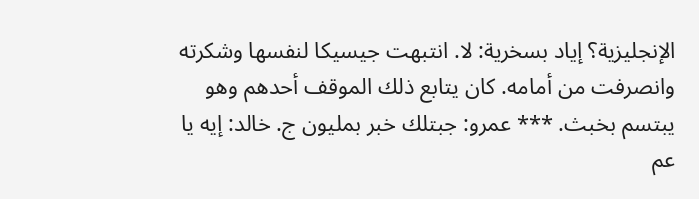الإنجليزية؟ إياد بسخرية: لا. انتبهت جيسيكا لنفسها وشكرته وانصرفت من أمامه. كان يتابع ذلك الموقف أحدهم وهو يبتسم بخبث. *** عمرو: جبتلك خبر بمليون ج. خالد: إيه يا عم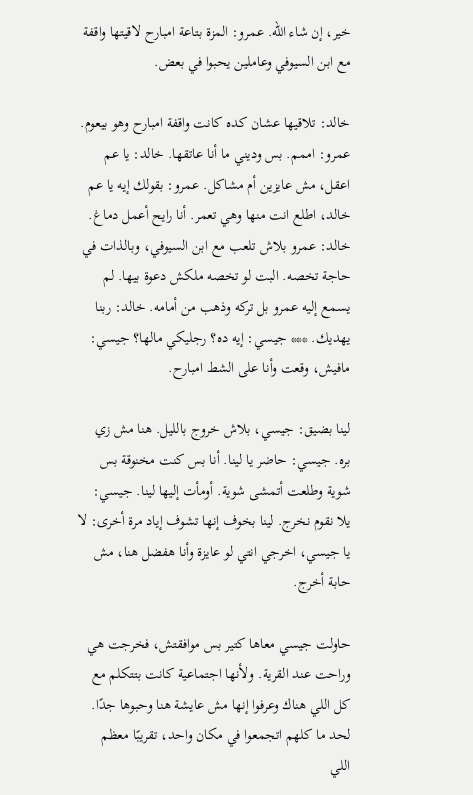خير، إن شاء الله. عمرو: المزة بتاعة امبارح لاقيتها واقفة مع ابن السيوفي وعاملين يحبوا في بعض.

خالد: تلاقيها عشان كده كانت واقفة امبارح وهو بيعوم. عمرو: اممم. بس وديني ما أنا عاتقها. خالد: يا عم اعقل، مش عايزين أم مشاكل. عمرو: بقولك إيه يا عم خالد، اطلع انت منها وهي تعمر. أنا رايح أعمل دماغ. خالد: عمرو بلاش تلعب مع ابن السيوفي، وبالذات في حاجة تخصه. البت لو تخصه ملكش دعوة بيها. لم يسمع إليه عمرو بل تركه وذهب من أمامه. خالد: ربنا يهديك. *** جيسي: إيه ده؟ رجليكي مالها؟ جيسي: مافيش، وقعت وأنا على الشط امبارح.

لينا بضيق: جيسي، بلاش خروج بالليل. هنا مش زي بره. جيسي: حاضر يا لينا. أنا بس كنت مخنوقة بس شوية وطلعت أتمشى شوية. أومأت إليها لينا. جيسي: يلا نقوم نخرج. لينا بخوف إنها تشوف إياد مرة أخرى: لا يا جيسي، اخرجي انتي لو عايزة وأنا هفضل هنا، مش حابة أخرج.

حاولت جيسي معاها كتير بس موافقتش، فخرجت هي وراحت عند القرية. ولأنها اجتماعية كانت بتتكلم مع كل اللي هناك وعرفوا إنها مش عايشة هنا وحبوها جدًا. لحد ما كلهم اتجمعوا في مكان واحد، تقريبًا معظم اللي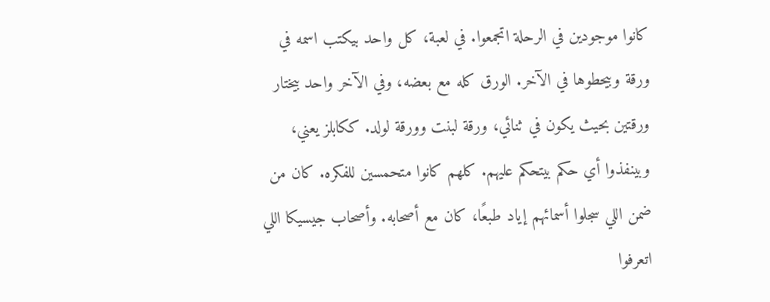كانوا موجودين في الرحلة اتجمعوا. في لعبة، كل واحد بيكتب اسمه في ورقة وبيحطوها في الآخر. الورق كله مع بعضه، وفي الآخر واحد بيختار ورقتين بحيث يكون في ثنائي، ورقة لبنت وورقة لولد. ككابلز يعني، وبينفذوا أي حكم بيتحكم عليهم. كلهم كانوا متحمسين للفكره. كان من ضمن اللي سجلوا أسمائهم إياد طبعًا، كان مع أصحابه. وأصحاب جيسيكا اللي اتعرفوا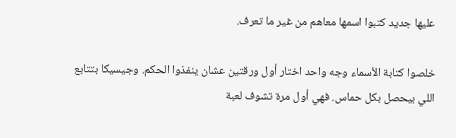عليها جديد كتبوا اسمها معاهم من غير ما تعرف.

خلصوا كتابة الأسماء وجه واحد اختار أول ورقتين عشان ينفذوا الحكم. وجيسيكا بتتابع اللي بيحصل بكل حماس. فهي أول مرة تشوف لعبة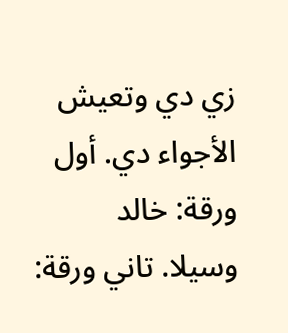زي دي وتعيش الأجواء دي. أول ورقة: خالد وسيلا. تاني ورقة: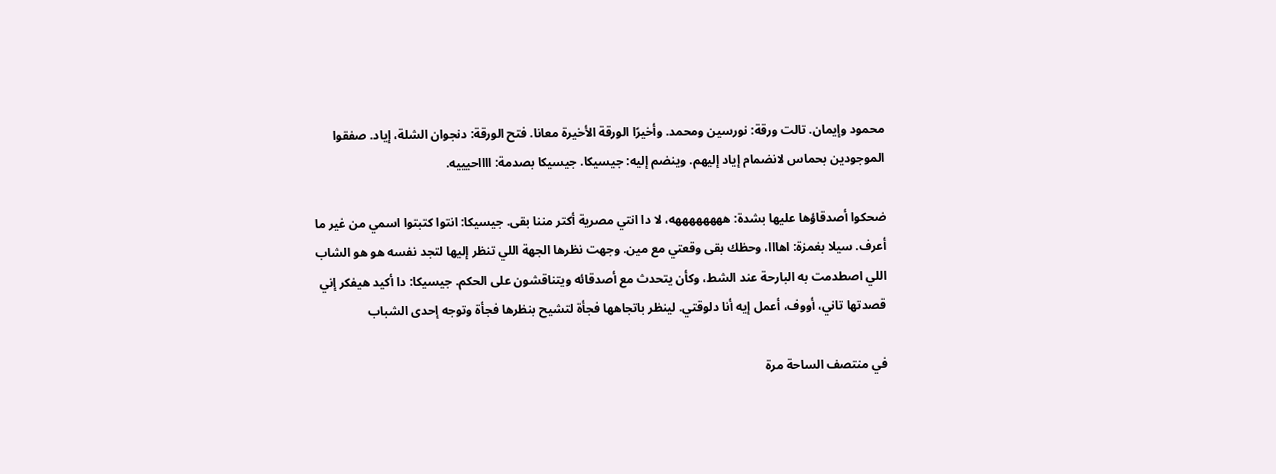محمود وإيمان. تالت ورقة: نورسين ومحمد. وأخيرًا الورقة الأخيرة معانا. فتح الورقة: دنجوان الشلة، إياد. صفقوا الموجودين بحماس لانضمام إياد إليهم. وينضم إليه: جيسيكا. جيسيكا بصدمة: ااااحيييه.

ضحكوا أصدقاؤها عليها بشدة: ههههههههه، لا دا انتي مصرية أكتر مننا بقى. جيسيكا: انتوا كتبتوا اسمي من غير ما أعرف. سيلا بغمزة: اهااا، وحظك بقى وقعتي مع مين. وجهت نظرها الجهة اللي تنظر إليها لتجد نفسه هو هو الشاب اللي اصطدمت به البارحة عند الشط، وكأن يتحدث مع أصدقائه ويتناقشون على الحكم. جيسيكا: دا أكيد هيفكر إني قصدتها تاني، أووف، أعمل إيه أنا دلوقتي. لينظر باتجاهها فجأة لتشيح بنظرها فجأة وتوجه إحدى الشباب

في منتصف الساحة مرة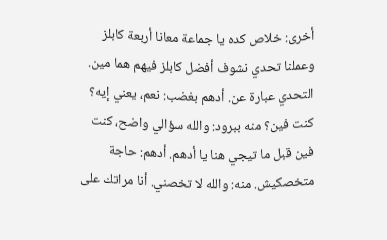أخرى: خلاص كده يا جماعة معانا أربعة كابلز وعملنا تحدي نشوف أفضل كابلز فيهم هما مين. التحدي عبارة عن. أدهم بغضب: نعم، يعني إيه؟ كنت فين؟ منه ببرود: والله سؤالي واضح، كنت فين قبل ما تيجي هنا يا أدهم. أدهم: حاجة متخصكيش. منه: والله لا تخصني. أنا مراتك على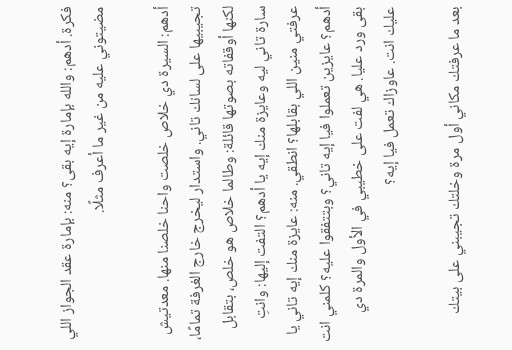فكرة. أدهم: والله بإمارة إيه بقى؟ منه: بإمارة عقد الجواز اللي مضيتوني عليه من غير ما أعرف مثلًا.

أدهم: السيرة دي خلاص خلصت واحنا خلصنا منها. معدتيش تجيبيها على لسانك تاني. واستدار ليخرج خارج الغرفة تمامًا، لكنها أوقفاته بصوتها قائلة: وطالما خلاص هو خلص، بتقابل سارة تاني ليه وعايزة منك إيه يا أدهم؟ التفت إليها: وانتِ عرفتي منين اللي بقابلها؟ انطقي. منه: عايزة منك إيه تاني يا أدهم؟ عايزين تعملوا فيا إيه تاني؟ وبتتفقوا عليه؟ كلمني انت بقى ورد عليا. هي لفت على خطيبي في الأول والمرة دي عليك انت. عاوزاك تعمل فيا إيه؟

بعد ما عرفتك مكاني أول مرة وخلتك تجيبني على بيتك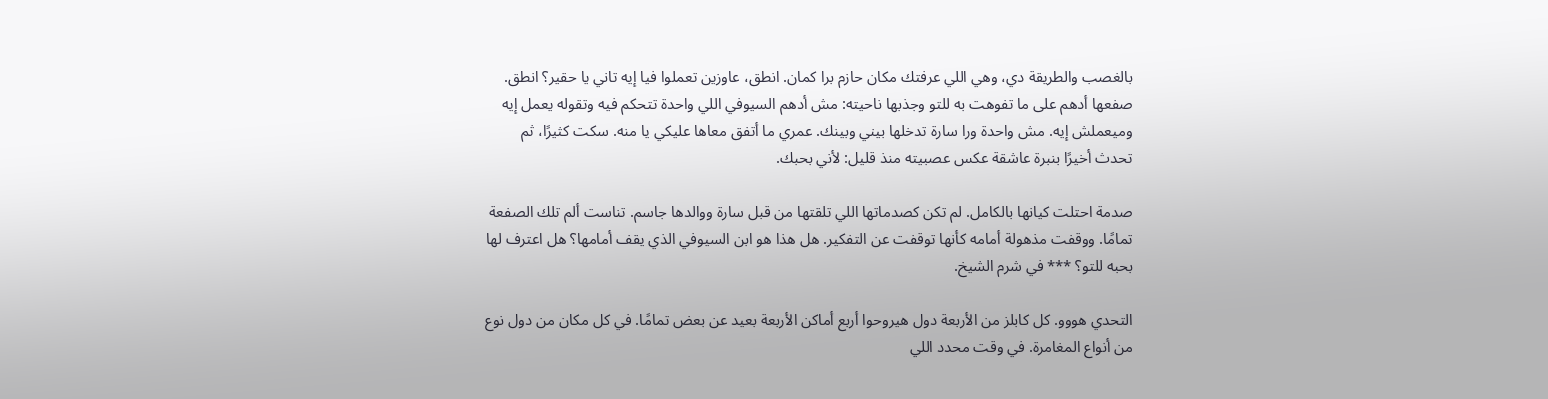بالغصب والطريقة دي، وهي اللي عرفتك مكان حازم برا كمان. انطق، عاوزين تعملوا فيا إيه تاني يا حقير؟ انطق. صفعها أدهم على ما تفوهت به للتو وجذبها ناحيته: مش أدهم السيوفي اللي واحدة تتحكم فيه وتقوله يعمل إيه وميعملش إيه. مش واحدة ورا سارة تدخلها بيني وبينك. عمري ما أتفق معاها عليكي يا منه. سكت كثيرًا، ثم تحدث أخيرًا بنبرة عاشقة عكس عصبيته منذ قليل: لأني بحبك.

صدمة احتلت كيانها بالكامل. لم تكن كصدماتها اللي تلقتها من قبل سارة ووالدها جاسم. تناست ألم تلك الصفعة تمامًا. ووقفت مذهولة أمامه كأنها توقفت عن التفكير. هل هذا هو ابن السيوفي الذي يقف أمامها؟ هل اعترف لها بحبه للتو؟ *** في شرم الشيخ.

التحدي هووو. كل كابلز من الأربعة دول هيروحوا أربع أماكن الأربعة بعيد عن بعض تمامًا. في كل مكان من دول نوع من أنواع المغامرة. في وقت محدد اللي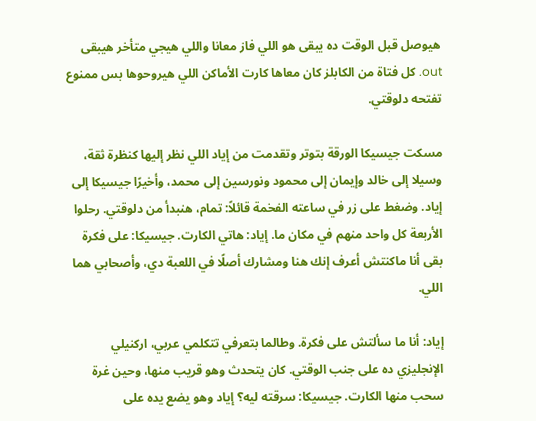هيوصل قبل الوقت ده يبقى هو اللي فاز معانا واللي هيجي متأخر هيبقى out. كل فتاة من الكابلز كان معاها كارت الأماكن اللي هيروحوها بس ممنوع تفتحه دلوقتي.

مسكت جيسيكا الورقة بتوتر وتقدمت من إياد اللي نظر إليها كنظرة ثقة، وسيلا إلى خالد وإيمان إلى محمود ونورسين إلى محمد، وأخيرًا جيسيكا إلى إياد. وضغط على زر في ساعته الفخمة قائلاً: تمام، هنبدأ من دلوقتي. رحلوا الأربعة كل واحد منهم في مكان ما. إياد: هاتي الكارت. جيسيكا: على فكرة بقى أنا ماكنتش أعرف إنك هنا ومشارك أصلًا في اللعبة دي، وأصحابي هما اللي.

إياد: أنا ما سألتش على فكرة. وطالما بتعرفي تتكلمي عربي، اركنيلي الإنجليزي ده على جنب الوقتي. كان يتحدث وهو قريب منها، وحين غرة سحب منها الكارت. جيسيكا: سرقته ليه؟ إياد وهو يضع يده على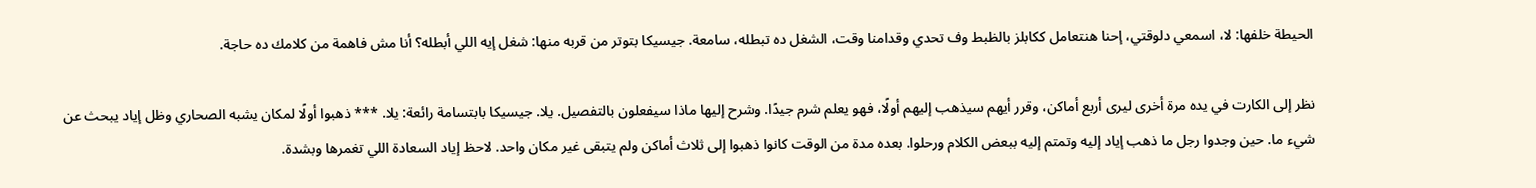الحيطة خلفها: لا، اسمعي دلوقتي، إحنا هنتعامل ككابلز بالظبط وف تحدي وقدامنا وقت، الشغل ده تبطله، سامعة. جيسيكا بتوتر من قربه منها: شغل إيه اللي أبطله؟ أنا مش فاهمة من كلامك ده حاجة.

نظر إلى الكارت في يده مرة أخرى ليرى أربع أماكن، وقرر أيهم سيذهب إليهم أولًا، فهو يعلم شرم جيدًا. وشرح إليها ماذا سيفعلون بالتفصيل. يلا. جيسيكا بابتسامة رائعة: يلا. *** ذهبوا أولًا لمكان يشبه الصحاري وظل إياد يبحث عن شيء ما. حين وجدوا رجل ما ذهب إياد إليه وتمتم إليه ببعض الكلام ورحلوا. بعده مدة من الوقت كانوا ذهبوا إلى ثلاث أماكن ولم يتبقى غير مكان واحد. لاحظ إياد السعادة اللي تغمرها وبشدة.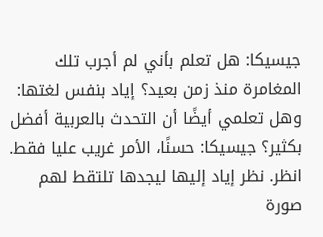جيسيكا: هل تعلم بأني لم أجرب تلك المغامرة منذ زمن بعيد؟ إياد بنفس لغتها: وهل تعلمي أيضًا أن التحدث بالعربية أفضل بكثير؟ جيسيكا: حسنًا، الأمر غريب عليا فقط. انظر. نظر إياد إليها ليجدها تلتقط لهم صورة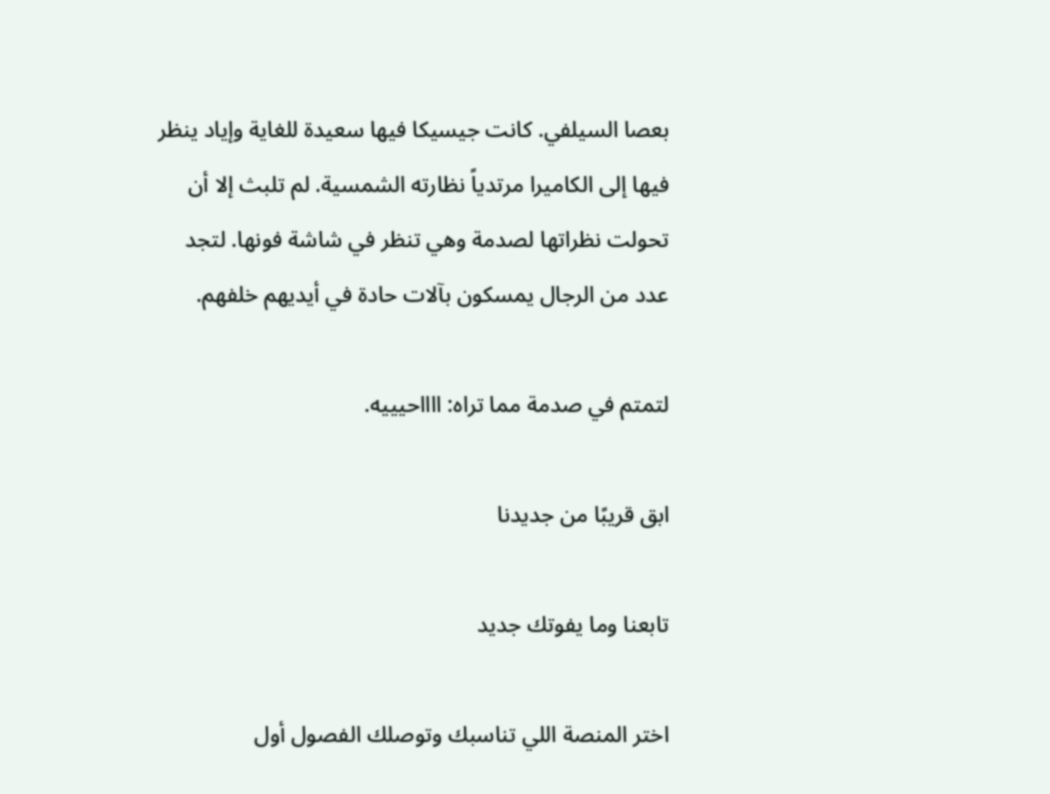بعصا السيلفي. كانت جيسيكا فيها سعيدة للغاية وإياد ينظر فيها إلى الكاميرا مرتدياً نظارته الشمسية. لم تلبث إلا أن تحولت نظراتها لصدمة وهي تنظر في شاشة فونها. لتجد عدد من الرجال يمسكون بآلات حادة في أيديهم خلفهم.

لتمتم في صدمة مما تراه: ااااحيييه.

ابق قريبًا من جديدنا

تابعنا وما يفوتك جديد

اختر المنصة اللي تناسبك وتوصلك الفصول أول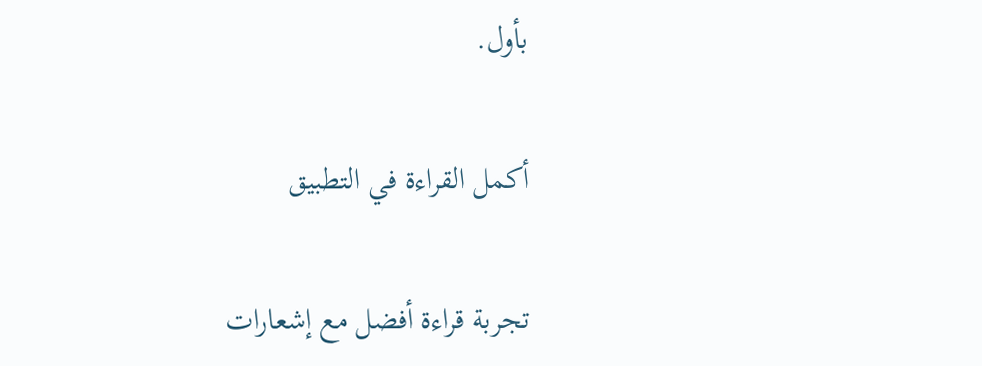بأول.

أكمل القراءة في التطبيق

تجربة قراءة أفضل مع إشعارات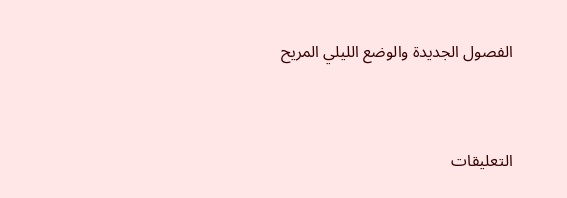الفصول الجديدة والوضع الليلي المريح



التعليقات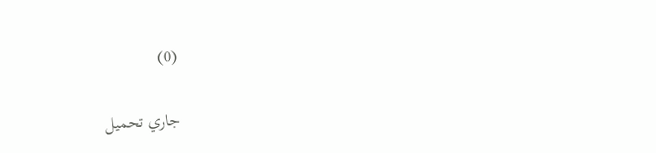(0)

جاري تحميل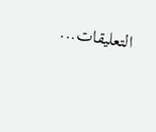التعليقات...